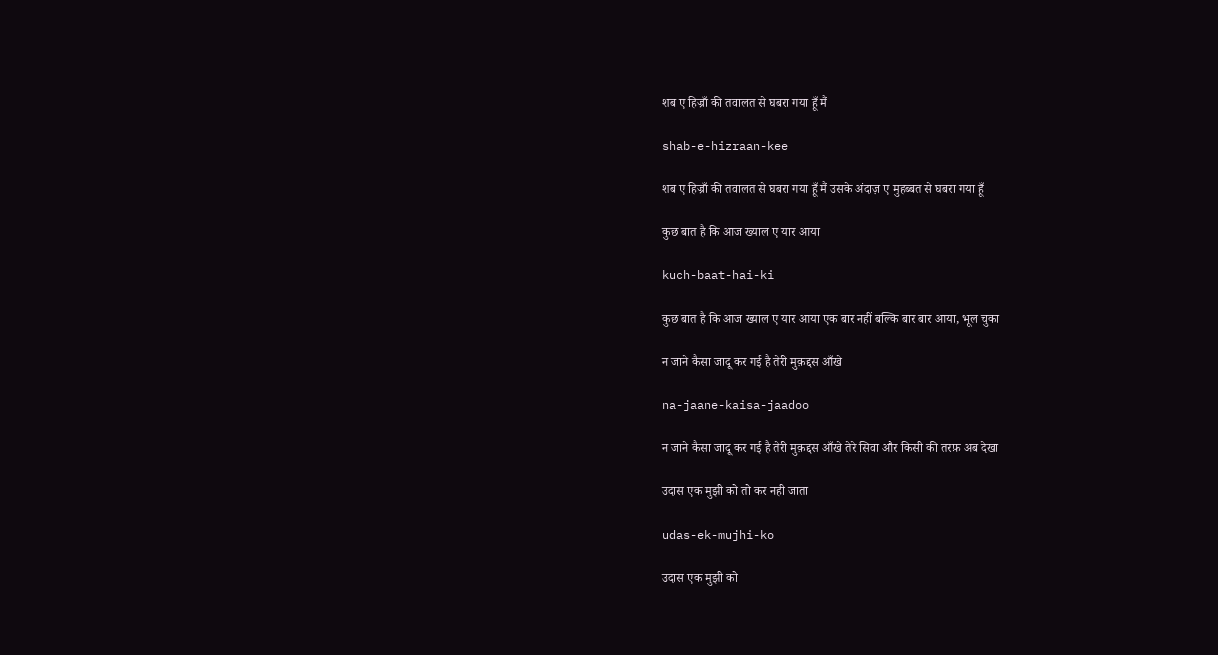शब ए हिज्राँ की तवालत से घबरा गया हूँ मैं

shab-e-hizraan-kee

शब ए हिज्राँ की तवालत से घबरा गया हूँ मैं उसके अंदाज़ ए मुहब्बत से घबरा गया हूँ

कुछ बात है कि आज ख्याल ए यार आया

kuch-baat-hai-ki

कुछ बात है कि आज ख्याल ए यार आया एक बार नहीं बल्कि बार बार आया, भूल चुका

न जाने कैसा जादू कर गई है तेरी मुक़द्दस आँखे

na-jaane-kaisa-jaadoo

न जाने कैसा जादू कर गई है तेरी मुक़द्दस आँखे तेरे सिवा और किसी की तरफ़ अब देखा

उदास एक मुझी को तो कर नही जाता

udas-ek-mujhi-ko

उदास एक मुझी को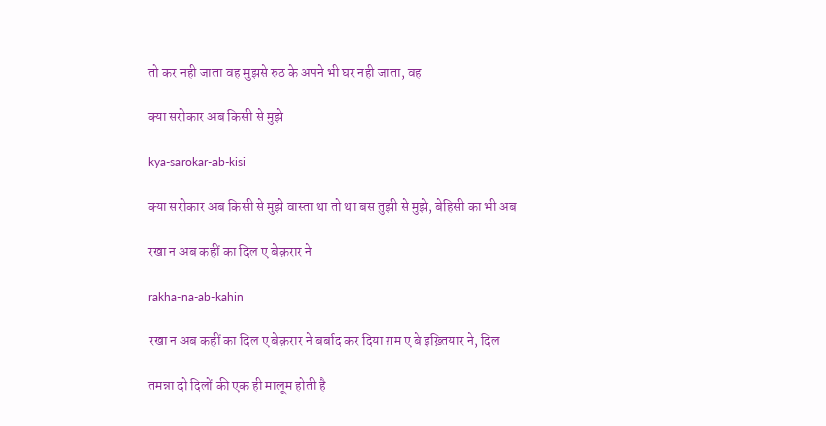तो कर नही जाता वह मुझसे रुठ के अपने भी घर नही जाता, वह

क्या सरोकार अब किसी से मुझे

kya-sarokar-ab-kisi

क्या सरोकार अब किसी से मुझे वास्ता था तो था बस तुझी से मुझे, बेहिसी का भी अब

रखा न अब कहीं का दिल ए बेक़रार ने

rakha-na-ab-kahin

रखा न अब कहीं का दिल ए बेक़रार ने बर्बाद कर दिया ग़म ए बे इख़्तियार ने, दिल

तमन्ना दो दिलों की एक ही मालूम होती है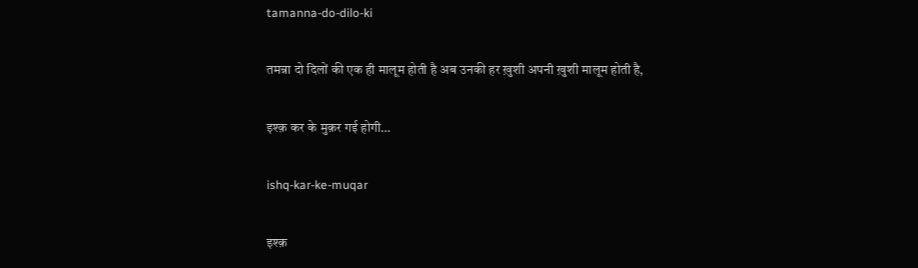tamanna-do-dilo-ki

तमन्ना दो दिलों की एक ही मालूम होती है अब उनकी हर ख़ुशी अपनी ख़ुशी मालूम होती है,

इश्क़ कर के मुक़र गई होगी…

ishq-kar-ke-muqar

इश्क़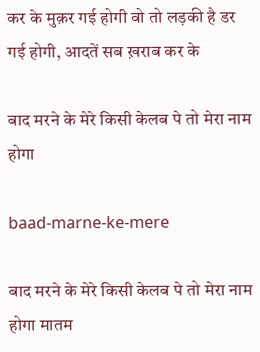कर के मुक़र गई होगी वो तो लड़की है डर गई होगी, आदतें सब ख़राब कर के

बाद मरने के मेरे किसी केलब पे तो मेरा नाम होगा

baad-marne-ke-mere

बाद मरने के मेरे किसी केलब पे तो मेरा नाम होगा मातम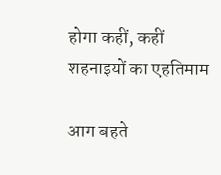होगा कहीं, कहीं शहनाइयों का एहतिमाम

आग बहते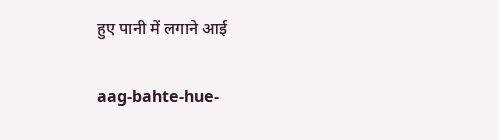हुए पानी में लगाने आई

aag-bahte-hue-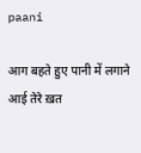paani

आग बहते हुए पानी में लगाने आई तेरे ख़त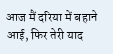आज मैं दरिया में बहाने आई, फिर तेरी याद